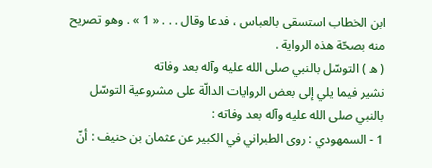ابن الخطاب استسقى بالعباس ، فدعا وقال . . . « 1 » . وهو تصريح منه بصحّة هذه الرواية .
( ه ) التوسّل بالنبي صلى الله عليه وآله بعد وفاته
نشير فيما يلي إلى بعض الروايات الدالّة على مشروعية التوسّل بالنبي صلى الله عليه وآله بعد وفاته :
1 - السمهودي : روى الطبراني في الكبير عن عثمان بن حنيف : أنّ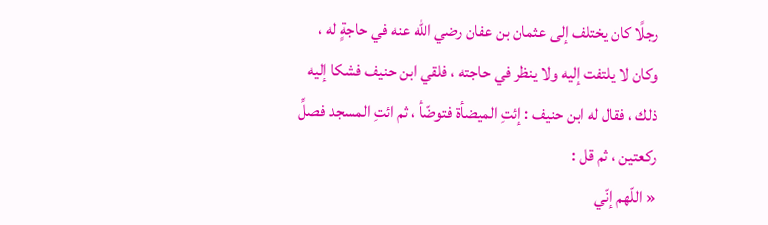رجلًا كان يختلف إلى عثمان بن عفان رضي الله عنه في حاجةٍ له ، وكان لا يلتفت إليه ولا ينظر في حاجته ، فلقي ابن حنيف فشكا إليه ذلك ، فقال له ابن حنيف : إئتِ الميضأة فتوضّأ ، ثم ائتِ المسجد فصلِّ ركعتين ، ثم قل :
« اللّهم إنّي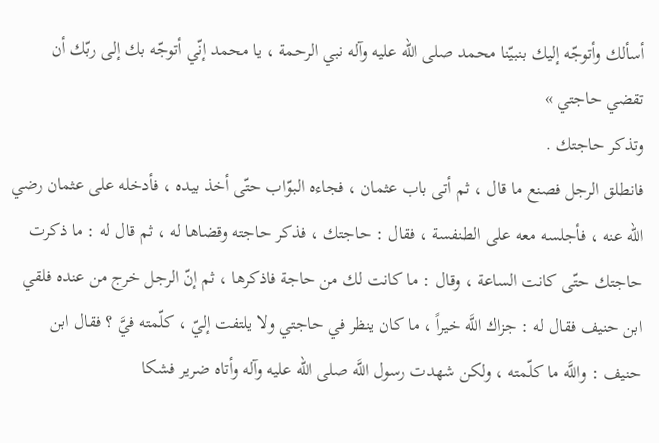أسألك وأتوجّه إليك بنبيّنا محمد صلى الله عليه وآله نبي الرحمة ، يا محمد إنّي أتوجّه بك إلى ربّك أن تقضي حاجتي »
وتذكر حاجتك .
فانطلق الرجل فصنع ما قال ، ثم أتى باب عثمان ، فجاءه البوّاب حتّى أخذ بيده ، فأدخله على عثمان رضي الله عنه ، فأجلسه معه على الطنفسة ، فقال : حاجتك ، فذكر حاجته وقضاها له ، ثم قال له : ما ذكرت حاجتك حتّى كانت الساعة ، وقال : ما كانت لك من حاجة فاذكرها ، ثم إنّ الرجل خرج من عنده فلقي ابن حنيف فقال له : جزاك اللَّه خيراً ، ما كان ينظر في حاجتي ولا يلتفت إليّ ، كلّمته فيَّ ؟ فقال ابن حنيف : واللَّه ما كلّمته ، ولكن شهدت رسول اللَّه صلى الله عليه وآله وأتاه ضرير فشكا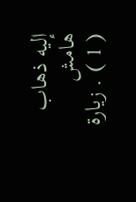إليه ذهاب
هامش
( 1 ) . زيارة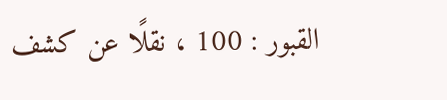القبور : 100 ، نقلًا عن كشف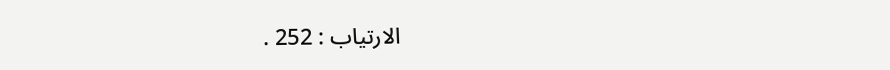الارتياب : 252 .